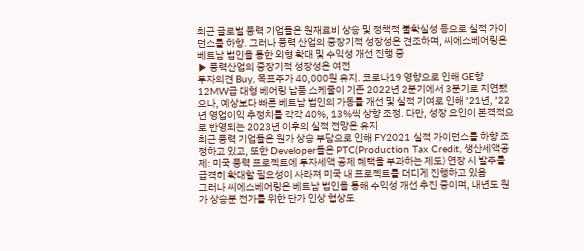최근 글로벌 풍력 기업들은 원재료비 상승 및 정책적 불확실성 등으로 실적 가이던스를 하향. 그러나 풍력 산업의 중장기적 성장성은 견조하며, 씨에스베어링은 베트남 법인을 통한 외형 확대 및 수익성 개선 진행 중
▶ 풍력산업의 중장기적 성장성은 여전
투자의견 Buy, 목표주가 40,000원 유지. 코로나19 영향으로 인해 GE향 12MW급 대형 베어링 납품 스케줄이 기존 2022년 2분기에서 3분기로 지연됐으나, 예상보다 빠른 베트남 법인의 가동률 개선 및 실적 기여로 인해 ’21년, ’22년 영업이익 추정치를 각각 40%, 13%씩 상향 조정. 다만, 성장 요인이 본격적으로 반영되는 2023년 이후의 실적 전망은 유지
최근 풍력 기업들은 원가 상승 부담으로 인해 FY2021 실적 가이던스를 하향 조정하고 있고, 또한 Developer들은 PTC(Production Tax Credit, 생산세액공제: 미국 풍력 프로젝트에 투자세액 공제 혜택을 부과하는 제도) 연장 시 발주를 급격히 확대할 필요성이 사라져 미국 내 프로젝트를 더디게 진행하고 있음
그러나 씨에스베어링은 베트남 법인을 통해 수익성 개선 추진 중이며, 내년도 원가 상승분 전가를 위한 단가 인상 협상도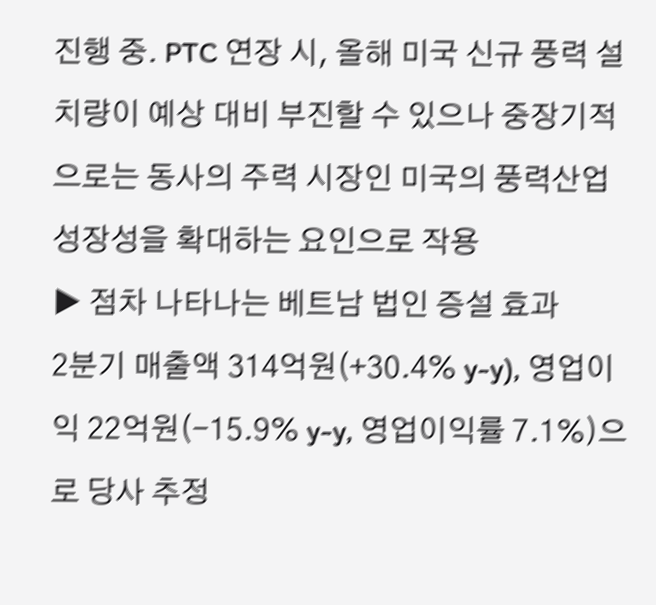진행 중. PTC 연장 시, 올해 미국 신규 풍력 설치량이 예상 대비 부진할 수 있으나 중장기적으로는 동사의 주력 시장인 미국의 풍력산업 성장성을 확대하는 요인으로 작용
▶ 점차 나타나는 베트남 법인 증설 효과
2분기 매출액 314억원(+30.4% y-y), 영업이익 22억원(-15.9% y-y, 영업이익률 7.1%)으로 당사 추정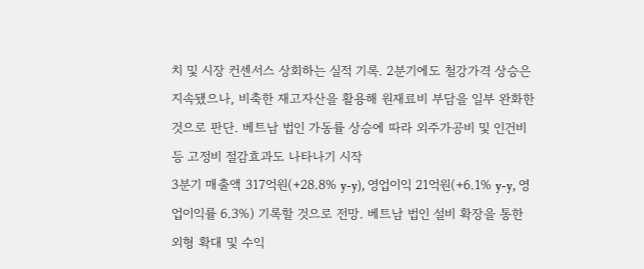치 및 시장 컨센서스 상회하는 실적 기록. 2분기에도 철강가격 상승은 지속됐으나, 비축한 재고자산을 활용해 원재료비 부담을 일부 완화한 것으로 판단. 베트남 법인 가동률 상승에 따라 외주가공비 및 인건비 등 고정비 절감효과도 나타나기 시작
3분기 매출액 317억원(+28.8% y-y), 영업이익 21억원(+6.1% y-y, 영업이익률 6.3%) 기록할 것으로 전망. 베트남 법인 설비 확장을 통한 외형 확대 및 수익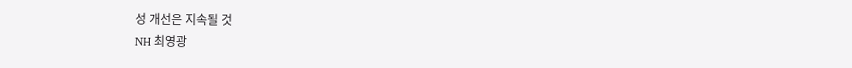성 개선은 지속될 것
NH 최영광